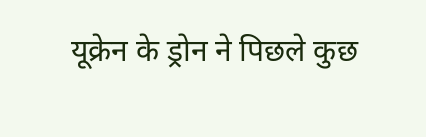यूक्रेन के ड्रोन ने पिछले कुछ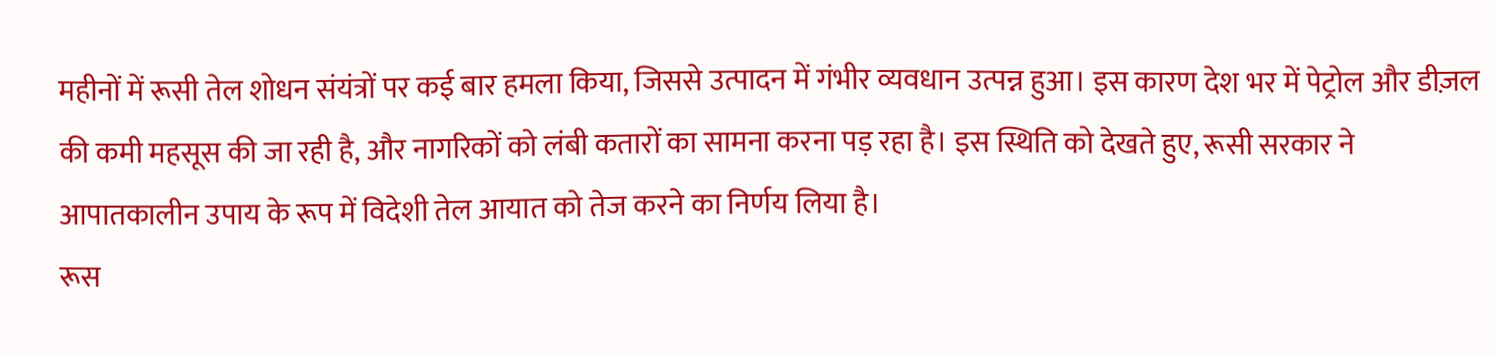महीनों में रूसी तेल शोधन संयंत्रों पर कई बार हमला किया, जिससे उत्पादन में गंभीर व्यवधान उत्पन्न हुआ। इस कारण देश भर में पेट्रोल और डीज़ल की कमी महसूस की जा रही है, और नागरिकों को लंबी कतारों का सामना करना पड़ रहा है। इस स्थिति को देखते हुए, रूसी सरकार ने आपातकालीन उपाय के रूप में विदेशी तेल आयात को तेज करने का निर्णय लिया है।
रूस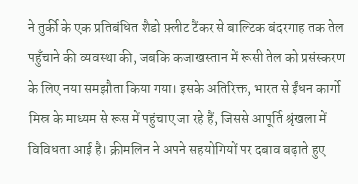ने तुर्की के एक प्रतिबंधित शैडो फ़्लीट टैंकर से बाल्टिक बंदरगाह तक तेल पहुँचाने की व्यवस्था की, जबकि कजाखस्तान में रूसी तेल को प्रसंस्करण के लिए नया समझौता किया गया। इसके अतिरिक्त, भारत से ईंधन कार्गो मिस्र के माध्यम से रूस में पहुंचाए जा रहे हैं, जिससे आपूर्ति श्रृंखला में विविधता आई है। क्रीमलिन ने अपने सहयोगियों पर दबाव बढ़ाते हुए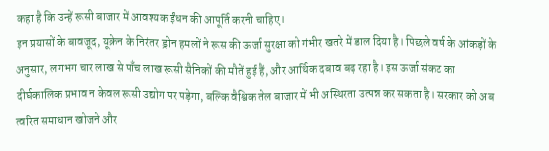कहा है कि उन्हें रूसी बाजार में आवश्यक ईंधन की आपूर्ति करनी चाहिए।
इन प्रयासों के बावजूद, यूक्रेन के निरंतर ड्रोन हमलों ने रूस की ऊर्जा सुरक्षा को गंभीर खतरे में डाल दिया है। पिछले वर्ष के आंकड़ों के अनुसार, लगभग चार लाख से पाँच लाख रूसी सैनिकों की मौतें हुई हैं, और आर्थिक दबाव बढ़ रहा है। इस ऊर्जा संकट का दीर्घकालिक प्रभाव न केवल रूसी उद्योग पर पड़ेगा, बल्कि वैश्विक तेल बाजार में भी अस्थिरता उत्पन्न कर सकता है। सरकार को अब त्वरित समाधान खोजने और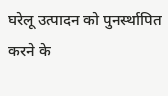घरेलू उत्पादन को पुनर्स्थापित करने के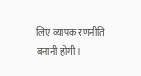लिए व्यापक रणनीति बनानी होगी।